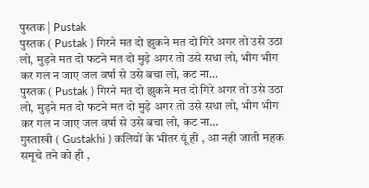पुस्तक | Pustak
पुस्तक ( Pustak ) गिरने मत दो झुकने मत दो गिरे अगर तो उसे उठा लो, मुड़ने मत दो फटने मत दो मुड़े अगर तो उसे सधा लो, भीग भीग कर गल न जाए जल वर्षा से उसे बचा लो, कट ना…
पुस्तक ( Pustak ) गिरने मत दो झुकने मत दो गिरे अगर तो उसे उठा लो, मुड़ने मत दो फटने मत दो मुड़े अगर तो उसे सधा लो, भीग भीग कर गल न जाए जल वर्षा से उसे बचा लो, कट ना…
गुस्ताखी ( Gustakhi ) कलियों के भीतर यूं ही , आ नही जाती महक समूचे तने को ही ,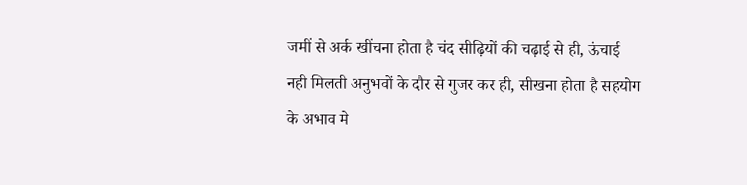जमीं से अर्क खींचना होता है चंद सीढ़ियों की चढ़ाई से ही, ऊंचाई नही मिलती अनुभवों के दौर से गुजर कर ही, सीखना होता है सहयोग के अभाव मे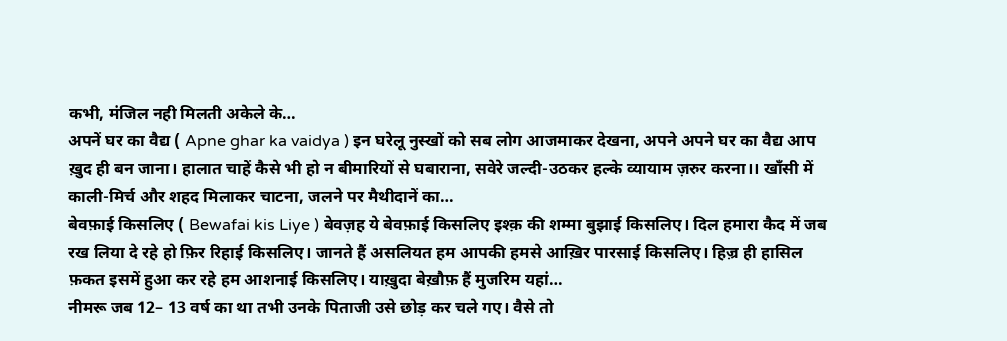कभी, मंजिल नही मिलती अकेले के…
अपनें घर का वैद्य ( Apne ghar ka vaidya ) इन घरेलू नुस्खों को सब लोग आजमाकर देखना, अपने अपने घर का वैद्य आप ख़ुद ही बन जाना। हालात चाहें कैसे भी हो न बीमारियों से घबाराना, सवेरे जल्दी-उठकर हल्के व्यायाम ज़रुर करना।। खॉंसी में काली-मिर्च और शहद मिलाकर चाटना, जलने पर मैथीदानें का…
बेवफ़ाई किसलिए ( Bewafai kis Liye ) बेवज़ह ये बेवफ़ाई किसलिए इश्क़ की शम्मा बुझाई किसलिए। दिल हमारा कैद में जब रख लिया दे रहे हो फ़िर रिहाई किसलिए। जानते हैं असलियत हम आपकी हमसे आख़िर पारसाई किसलिए। हिज़्र ही हासिल फ़कत इसमें हुआ कर रहे हम आशनाई किसलिए। याख़ुदा बेख़ौफ़ हैं मुजरिम यहां…
नीमरू जब 12– 13 वर्ष का था तभी उनके पिताजी उसे छोड़ कर चले गए। वैसे तो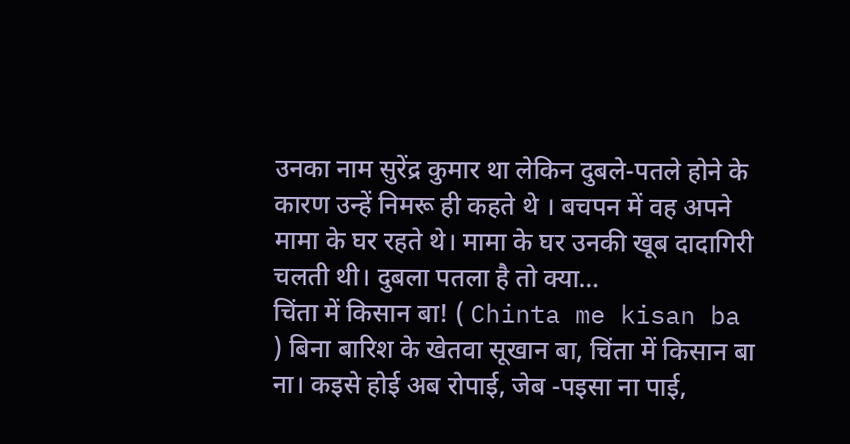उनका नाम सुरेंद्र कुमार था लेकिन दुबले-पतले होने के कारण उन्हें निमरू ही कहते थे । बचपन में वह अपने मामा के घर रहते थे। मामा के घर उनकी खूब दादागिरी चलती थी। दुबला पतला है तो क्या…
चिंता में किसान बा! ( Chinta me kisan ba ) बिना बारिश के खेतवा सूखान बा, चिंता में किसान बा ना। कइसे होई अब रोपाई, जेब -पइसा ना पाई,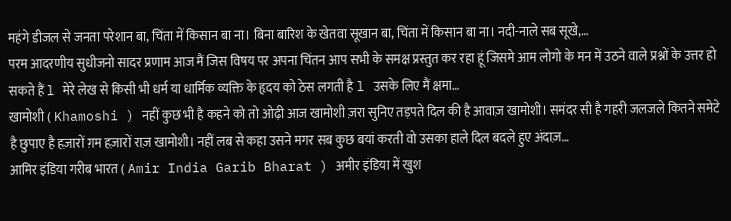महंगे डीजल से जनता परेशान बा, चिंता में किसान बा ना। बिना बारिश के खेतवा सूखान बा, चिंता में किसान बा ना। नदी-नाले सब सूखे,…
परम आदरणीय सुधीजनो सादर प्रणाम आज मैं जिस विषय पर अपना चिंतन आप सभी के समक्ष प्रस्तुत कर रहा हूं जिसमे आम लोगो के मन में उठने वाले प्रश्नों के उत्तर हो सकते हैं l मेरे लेख से किसी भी धर्म या धार्मिक व्यक्ति के हृदय को ठेस लगती है l उसके लिए मैं क्षमा…
खामोशी ( Khamoshi ) नहीं कुछ भी है कहने को तो ओढ़ी आज खामोशी ज़रा सुनिए तड़पते दिल की है आवाज़ खामोशी। समंदर सी है गहरी जलजले कितने समेटे है छुपाए है हज़ारों ग़म हज़ारों राज़ खामोशी। नहीं लब से कहा उसने मगर सब कुछ बयां करती वो उसका हाले दिल बदले हुए अंदाज़…
आमिर इंडिया गरीब भारत ( Amir India Garib Bharat ) अमीर इंडिया में खुश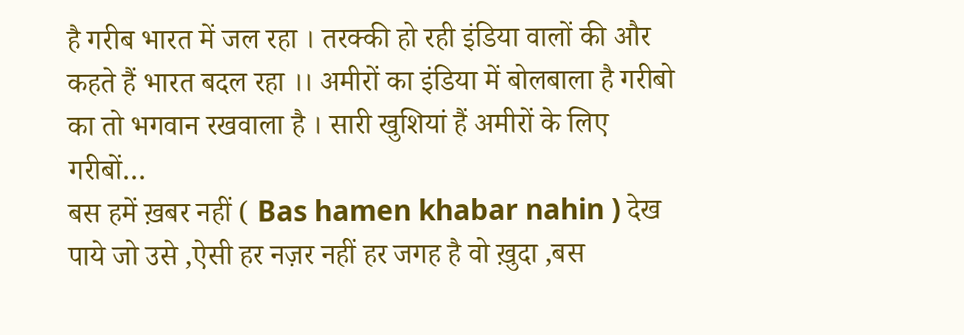है गरीब भारत में जल रहा । तरक्की हो रही इंडिया वालों की और कहते हैं भारत बदल रहा ।। अमीरों का इंडिया में बोलबाला है गरीबो का तो भगवान रखवाला है । सारी खुशियां हैं अमीरों के लिए गरीबों…
बस हमें ख़बर नहीं ( Bas hamen khabar nahin ) देख पाये जो उसे ,ऐसी हर नज़र नहीं हर जगह है वो ख़ुदा ,बस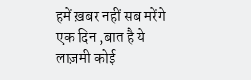हमें ख़बर नहीं सब मरेंगे एक दिन ,बात है ये लाज़मी कोई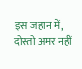इस जहान में, दोस्तो अमर नहीं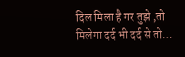दिल मिला है गर तुझे ,तो मिलेगा दर्द भी दर्द से तो…